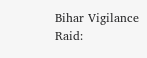Bihar Vigilance Raid: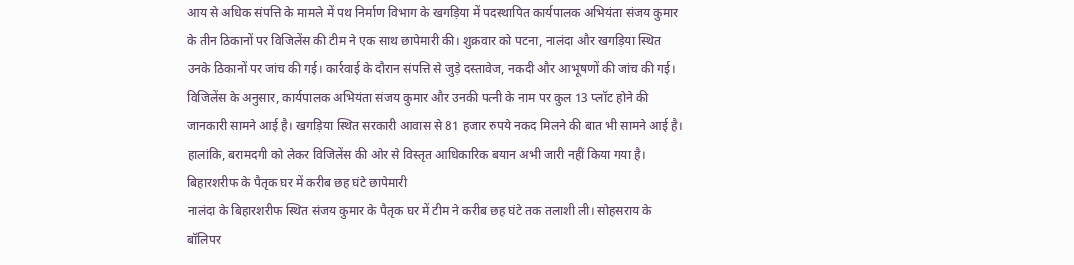आय से अधिक संपत्ति के मामले में पथ निर्माण विभाग के खगड़िया में पदस्थापित कार्यपालक अभियंता संजय कुमार के तीन ठिकानों पर विजिलेंस की टीम ने एक साथ छापेमारी की। शुक्रवार को पटना, नालंदा और खगड़िया स्थित उनके ठिकानों पर जांच की गई। कार्रवाई के दौरान संपत्ति से जुड़े दस्तावेज, नकदी और आभूषणों की जांच की गई।
विजिलेंस के अनुसार, कार्यपालक अभियंता संजय कुमार और उनकी पत्नी के नाम पर कुल 13 प्लॉट होने की जानकारी सामने आई है। खगड़िया स्थित सरकारी आवास से 81 हजार रुपये नकद मिलने की बात भी सामने आई है। हालांकि, बरामदगी को लेकर विजिलेंस की ओर से विस्तृत आधिकारिक बयान अभी जारी नहीं किया गया है।
बिहारशरीफ के पैतृक घर में करीब छह घंटे छापेमारी
नालंदा के बिहारशरीफ स्थित संजय कुमार के पैतृक घर में टीम ने करीब छह घंटे तक तलाशी ली। सोहसराय के बॉलिपर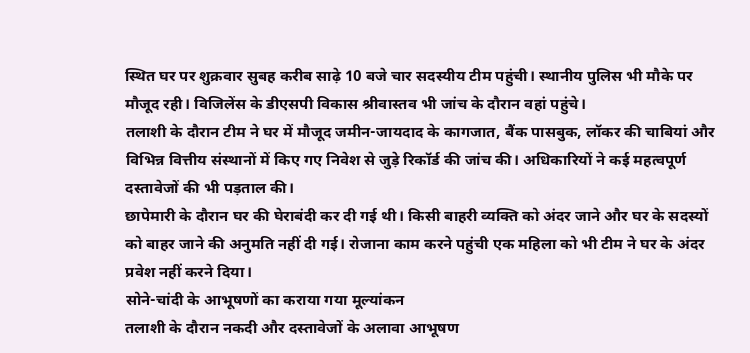स्थित घर पर शुक्रवार सुबह करीब साढ़े 10 बजे चार सदस्यीय टीम पहुंची। स्थानीय पुलिस भी मौके पर मौजूद रही। विजिलेंस के डीएसपी विकास श्रीवास्तव भी जांच के दौरान वहां पहुंचे।
तलाशी के दौरान टीम ने घर में मौजूद जमीन-जायदाद के कागजात, बैंक पासबुक, लॉकर की चाबियां और विभिन्न वित्तीय संस्थानों में किए गए निवेश से जुड़े रिकॉर्ड की जांच की। अधिकारियों ने कई महत्वपूर्ण दस्तावेजों की भी पड़ताल की।
छापेमारी के दौरान घर की घेराबंदी कर दी गई थी। किसी बाहरी व्यक्ति को अंदर जाने और घर के सदस्यों को बाहर जाने की अनुमति नहीं दी गई। रोजाना काम करने पहुंची एक महिला को भी टीम ने घर के अंदर प्रवेश नहीं करने दिया।
सोने-चांदी के आभूषणों का कराया गया मूल्यांकन
तलाशी के दौरान नकदी और दस्तावेजों के अलावा आभूषण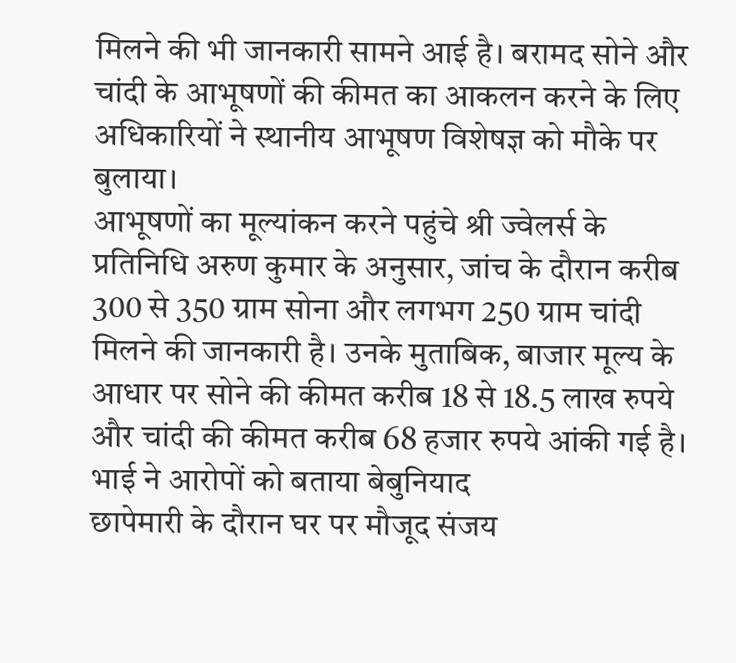मिलने की भी जानकारी सामने आई है। बरामद सोने और चांदी के आभूषणों की कीमत का आकलन करने के लिए अधिकारियों ने स्थानीय आभूषण विशेषज्ञ को मौके पर बुलाया।
आभूषणों का मूल्यांकन करने पहुंचे श्री ज्वेलर्स के प्रतिनिधि अरुण कुमार के अनुसार, जांच के दौरान करीब 300 से 350 ग्राम सोना और लगभग 250 ग्राम चांदी मिलने की जानकारी है। उनके मुताबिक, बाजार मूल्य के आधार पर सोने की कीमत करीब 18 से 18.5 लाख रुपये और चांदी की कीमत करीब 68 हजार रुपये आंकी गई है।
भाई ने आरोपों को बताया बेबुनियाद
छापेमारी के दौरान घर पर मौजूद संजय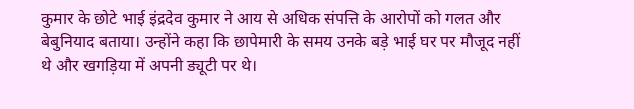कुमार के छोटे भाई इंद्रदेव कुमार ने आय से अधिक संपत्ति के आरोपों को गलत और बेबुनियाद बताया। उन्होंने कहा कि छापेमारी के समय उनके बड़े भाई घर पर मौजूद नहीं थे और खगड़िया में अपनी ड्यूटी पर थे।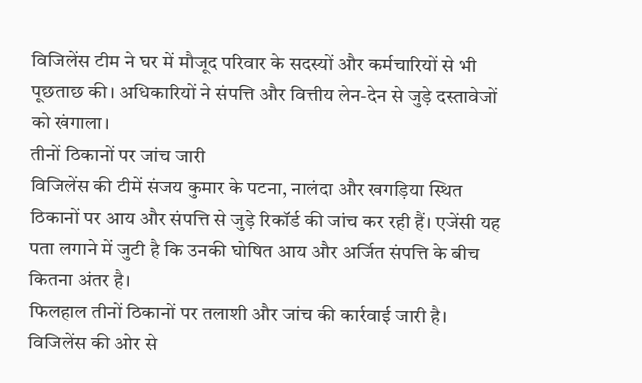विजिलेंस टीम ने घर में मौजूद परिवार के सदस्यों और कर्मचारियों से भी पूछताछ की। अधिकारियों ने संपत्ति और वित्तीय लेन-देन से जुड़े दस्तावेजों को खंगाला।
तीनों ठिकानों पर जांच जारी
विजिलेंस की टीमें संजय कुमार के पटना, नालंदा और खगड़िया स्थित ठिकानों पर आय और संपत्ति से जुड़े रिकॉर्ड की जांच कर रही हैं। एजेंसी यह पता लगाने में जुटी है कि उनकी घोषित आय और अर्जित संपत्ति के बीच कितना अंतर है।
फिलहाल तीनों ठिकानों पर तलाशी और जांच की कार्रवाई जारी है। विजिलेंस की ओर से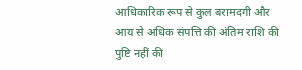आधिकारिक रूप से कुल बरामदगी और आय से अधिक संपत्ति की अंतिम राशि की पुष्टि नहीं की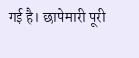गई है। छापेमारी पूरी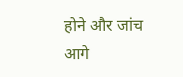होने और जांच आगे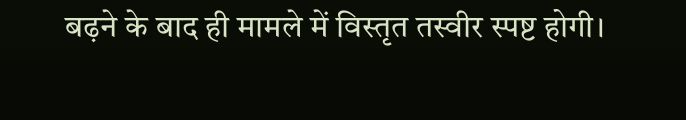बढ़ने के बाद ही मामले में विस्तृत तस्वीर स्पष्ट होगी।